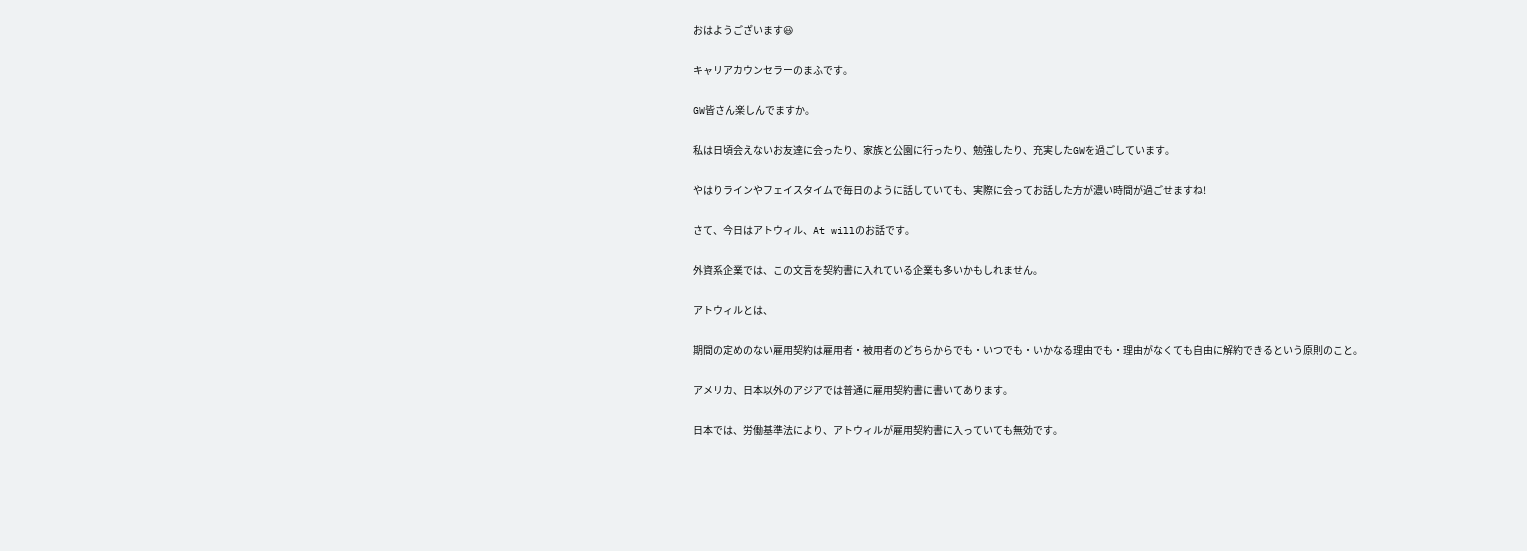おはようございます😃

キャリアカウンセラーのまふです。

GW皆さん楽しんでますか。

私は日頃会えないお友達に会ったり、家族と公園に行ったり、勉強したり、充実したGWを過ごしています。

やはりラインやフェイスタイムで毎日のように話していても、実際に会ってお話した方が濃い時間が過ごせますね!

さて、今日はアトウィル、At willのお話です。

外資系企業では、この文言を契約書に入れている企業も多いかもしれません。

アトウィルとは、

期間の定めのない雇用契約は雇用者・被用者のどちらからでも・いつでも・いかなる理由でも・理由がなくても自由に解約できるという原則のこと。

アメリカ、日本以外のアジアでは普通に雇用契約書に書いてあります。

日本では、労働基準法により、アトウィルが雇用契約書に入っていても無効です。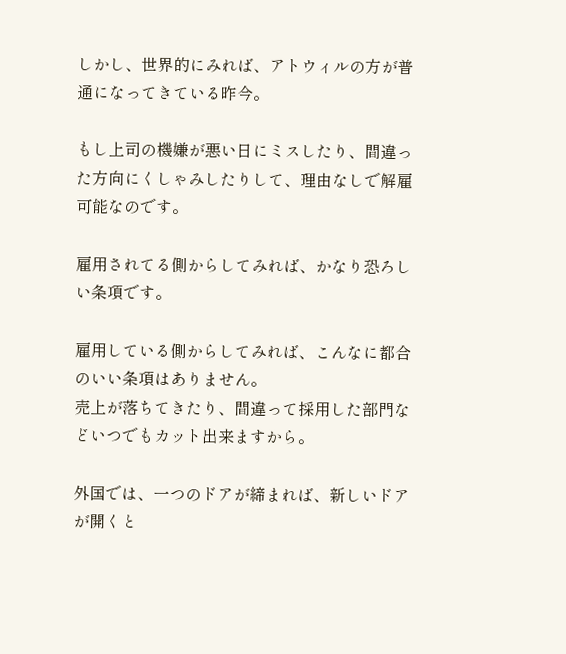しかし、世界的にみれば、アトウィルの方が普通になってきている昨今。

もし上司の機嫌が悪い日にミスしたり、間違った方向にくしゃみしたりして、理由なしで解雇可能なのです。

雇用されてる側からしてみれば、かなり恐ろしい条項です。

雇用している側からしてみれば、こんなに都合のいい条項はありません。
売上が落ちてきたり、間違って採用した部門などいつでもカット出来ますから。

外国では、一つのドアが締まれば、新しいドアが開くと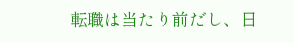転職は当たり前だし、日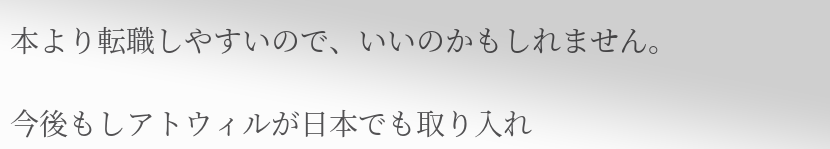本より転職しやすいので、いいのかもしれません。

今後もしアトウィルが日本でも取り入れ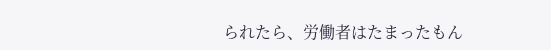られたら、労働者はたまったもん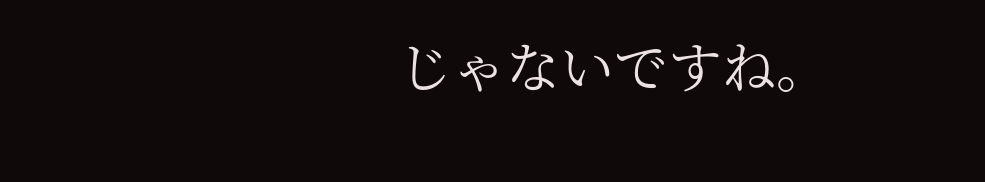じゃないですね。